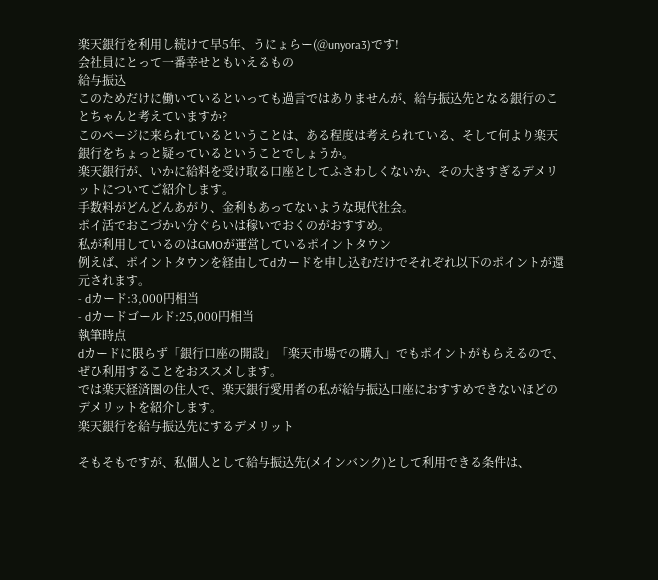楽天銀行を利用し続けて早5年、うにょらー(@unyora3)です!
会社員にとって一番幸せともいえるもの
給与振込
このためだけに働いているといっても過言ではありませんが、給与振込先となる銀行のことちゃんと考えていますか?
このページに来られているということは、ある程度は考えられている、そして何より楽天銀行をちょっと疑っているということでしょうか。
楽天銀行が、いかに給料を受け取る口座としてふさわしくないか、その大きすぎるデメリットについてご紹介します。
手数料がどんどんあがり、金利もあってないような現代社会。
ポイ活でおこづかい分ぐらいは稼いでおくのがおすすめ。
私が利用しているのはGMOが運営しているポイントタウン
例えば、ポイントタウンを経由してdカードを申し込むだけでそれぞれ以下のポイントが還元されます。
- dカード:3,000円相当
- dカードゴールド:25,000円相当
執筆時点
dカードに限らず「銀行口座の開設」「楽天市場での購入」でもポイントがもらえるので、ぜひ利用することをおススメします。
では楽天経済圏の住人で、楽天銀行愛用者の私が給与振込口座におすすめできないほどのデメリットを紹介します。
楽天銀行を給与振込先にするデメリット

そもそもですが、私個人として給与振込先(メインバンク)として利用できる条件は、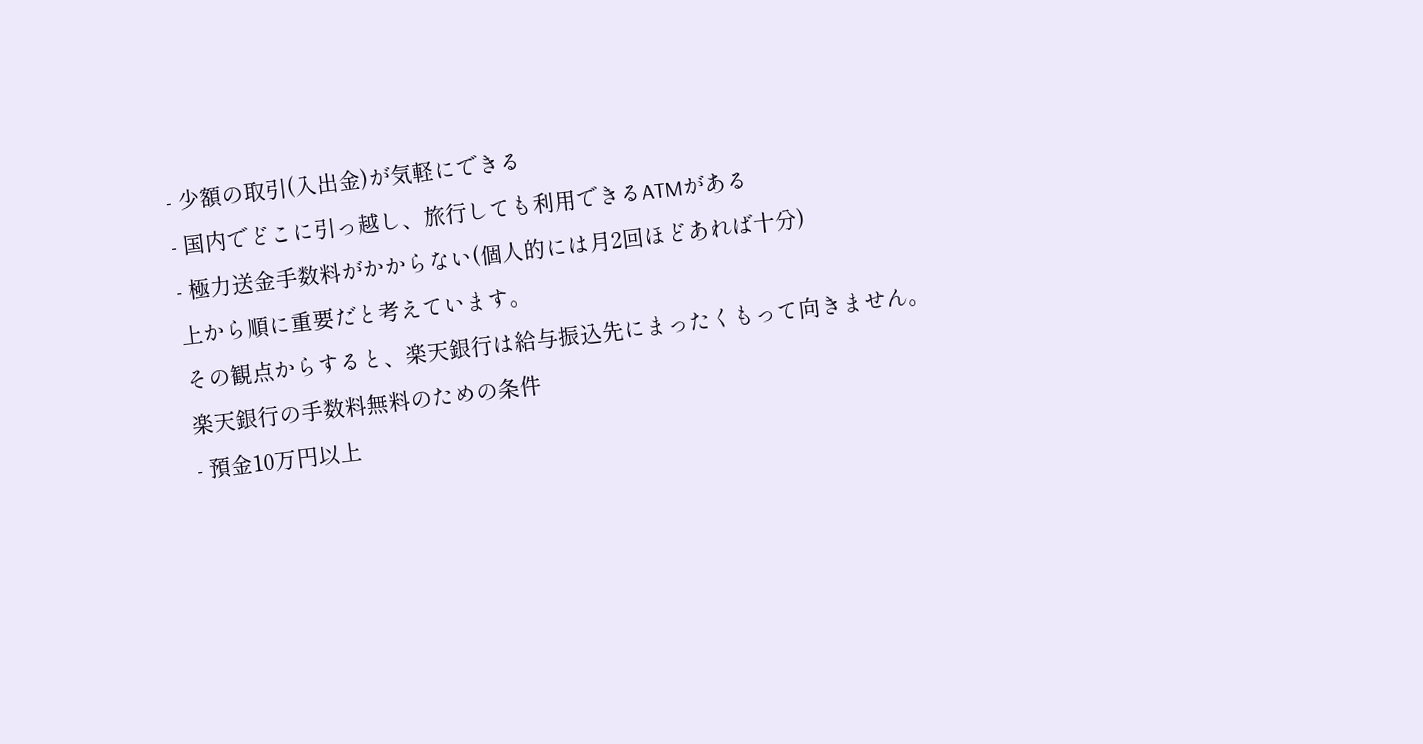- 少額の取引(入出金)が気軽にできる
- 国内でどこに引っ越し、旅行しても利用できるATMがある
- 極力送金手数料がかからない(個人的には月2回ほどあれば十分)
上から順に重要だと考えています。
その観点からすると、楽天銀行は給与振込先にまったくもって向きません。
楽天銀行の手数料無料のための条件
- 預金10万円以上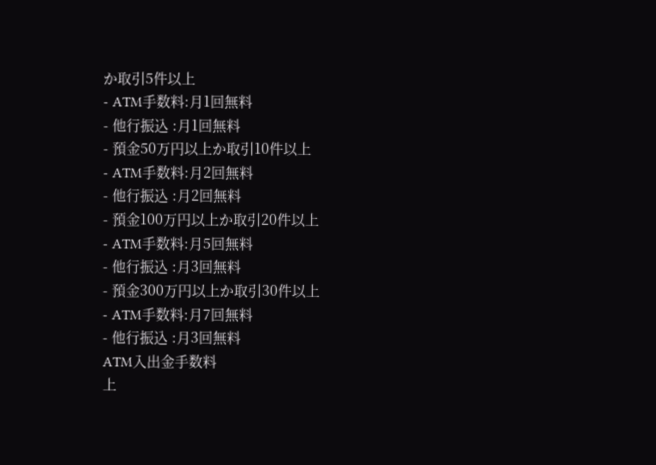か取引5件以上
- ATM手数料:月1回無料
- 他行振込 :月1回無料
- 預金50万円以上か取引10件以上
- ATM手数料:月2回無料
- 他行振込 :月2回無料
- 預金100万円以上か取引20件以上
- ATM手数料:月5回無料
- 他行振込 :月3回無料
- 預金300万円以上か取引30件以上
- ATM手数料:月7回無料
- 他行振込 :月3回無料
ATM入出金手数料
上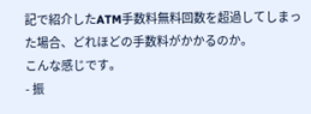記で紹介したATM手数料無料回数を超過してしまった場合、どれほどの手数料がかかるのか。
こんな感じです。
- 振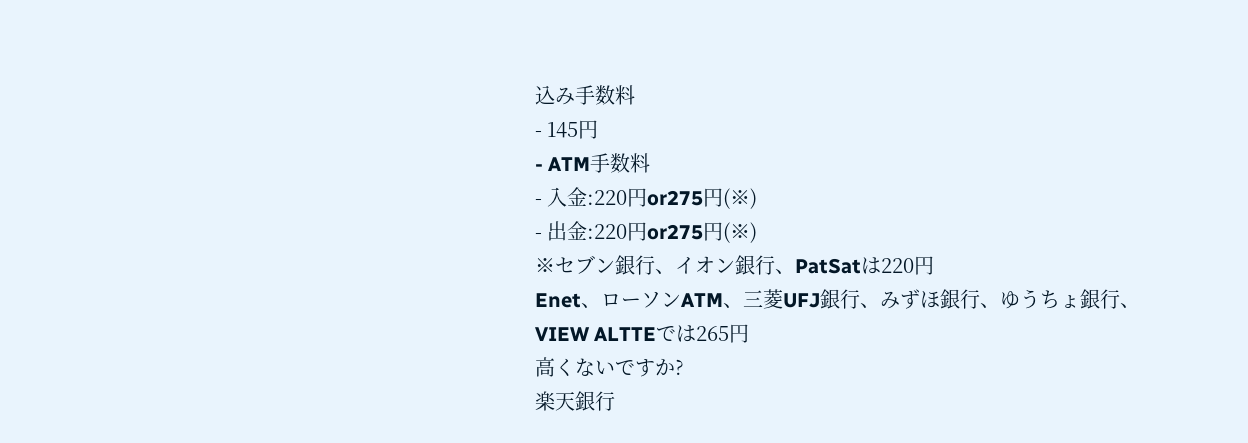込み手数料
- 145円
- ATM手数料
- 入金:220円or275円(※)
- 出金:220円or275円(※)
※セブン銀行、イオン銀行、PatSatは220円
Enet、ローソンATM、三菱UFJ銀行、みずほ銀行、ゆうちょ銀行、VIEW ALTTEでは265円
高くないですか?
楽天銀行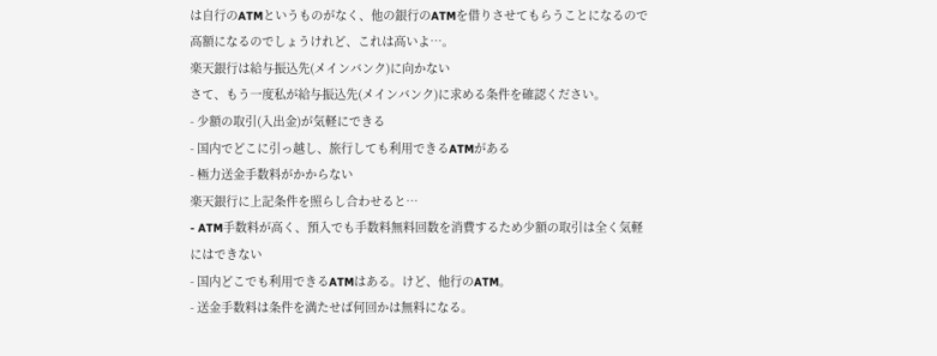は自行のATMというものがなく、他の銀行のATMを借りさせてもらうことになるので高額になるのでしょうけれど、これは高いよ…。
楽天銀行は給与振込先(メインバンク)に向かない
さて、もう一度私が給与振込先(メインバンク)に求める条件を確認ください。
- 少額の取引(入出金)が気軽にできる
- 国内でどこに引っ越し、旅行しても利用できるATMがある
- 極力送金手数料がかからない
楽天銀行に上記条件を照らし合わせると…
- ATM手数料が高く、預入でも手数料無料回数を消費するため少額の取引は全く気軽にはできない
- 国内どこでも利用できるATMはある。けど、他行のATM。
- 送金手数料は条件を満たせば何回かは無料になる。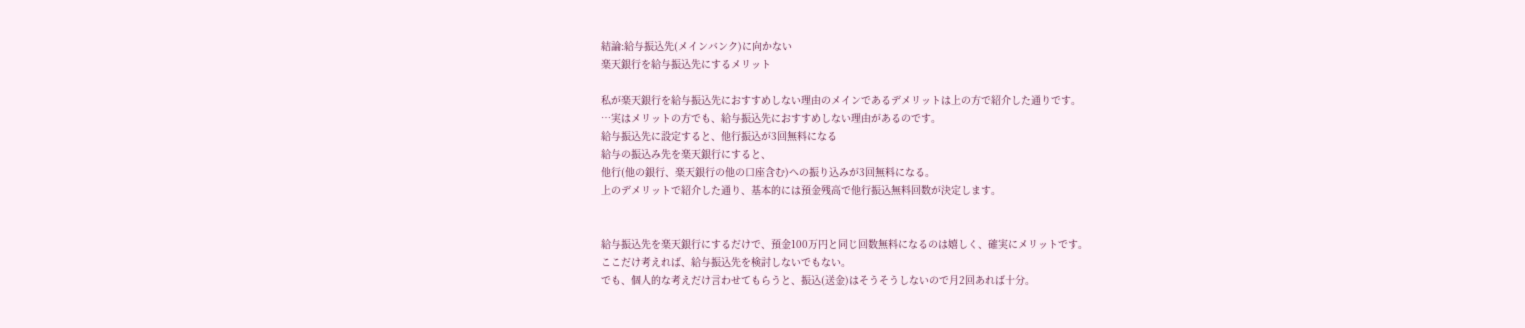結論:給与振込先(メインバンク)に向かない
楽天銀行を給与振込先にするメリット

私が楽天銀行を給与振込先におすすめしない理由のメインであるデメリットは上の方で紹介した通りです。
…実はメリットの方でも、給与振込先におすすめしない理由があるのです。
給与振込先に設定すると、他行振込が3回無料になる
給与の振込み先を楽天銀行にすると、
他行(他の銀行、楽天銀行の他の口座含む)への振り込みが3回無料になる。
上のデメリットで紹介した通り、基本的には預金残高で他行振込無料回数が決定します。


給与振込先を楽天銀行にするだけで、預金100万円と同じ回数無料になるのは嬉しく、確実にメリットです。
ここだけ考えれば、給与振込先を検討しないでもない。
でも、個人的な考えだけ言わせてもらうと、振込(送金)はそうそうしないので月2回あれば十分。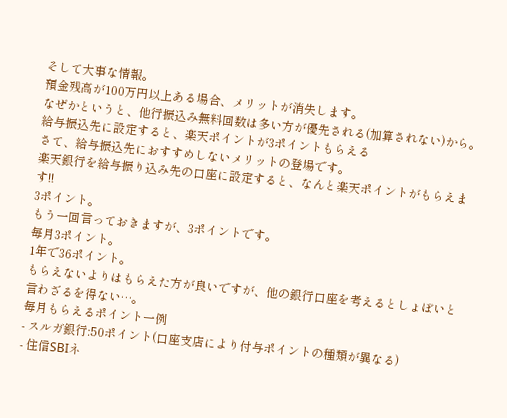そして大事な情報。
預金残高が100万円以上ある場合、メリットが消失します。
なぜかというと、他行振込み無料回数は多い方が優先される(加算されない)から。
給与振込先に設定すると、楽天ポイントが3ポイントもらえる
さて、給与振込先におすすめしないメリットの登場です。
楽天銀行を給与振り込み先の口座に設定すると、なんと楽天ポイントがもらえます!!
3ポイント。
もう一回言っておきますが、3ポイントです。
毎月3ポイント。
1年で36ポイント。
もらえないよりはもらえた方が良いですが、他の銀行口座を考えるとしょぼいと言わざるを得ない…。
毎月もらえるポイント一例
- スルガ銀行:50ポイント(口座支店により付与ポイントの種類が異なる)
- 住信SBIネ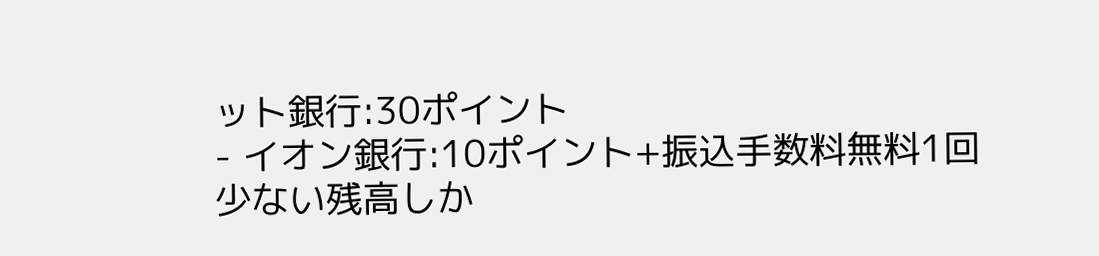ット銀行:30ポイント
- イオン銀行:10ポイント+振込手数料無料1回
少ない残高しか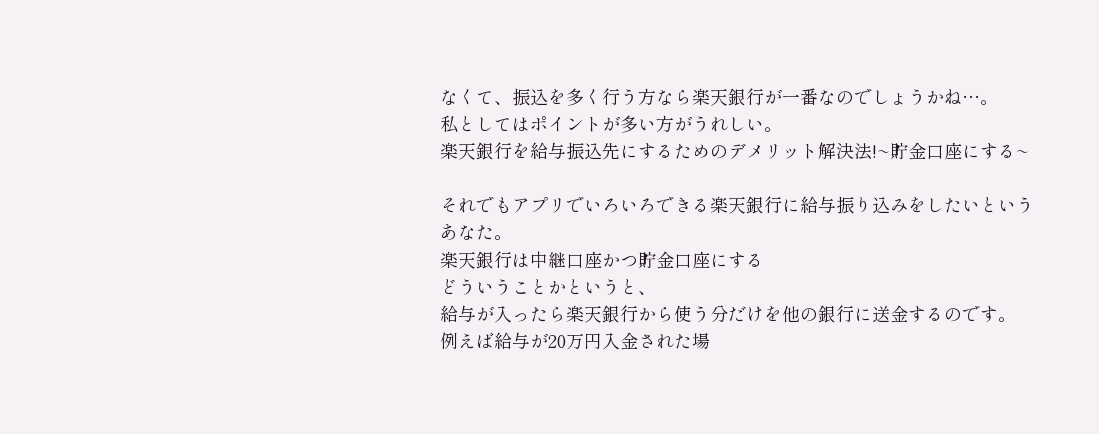なくて、振込を多く行う方なら楽天銀行が一番なのでしょうかね…。
私としてはポイントが多い方がうれしい。
楽天銀行を給与振込先にするためのデメリット解決法!~貯金口座にする~

それでもアプリでいろいろできる楽天銀行に給与振り込みをしたいというあなた。
楽天銀行は中継口座かつ貯金口座にする
どういうことかというと、
給与が入ったら楽天銀行から使う分だけを他の銀行に送金するのです。
例えば給与が20万円入金された場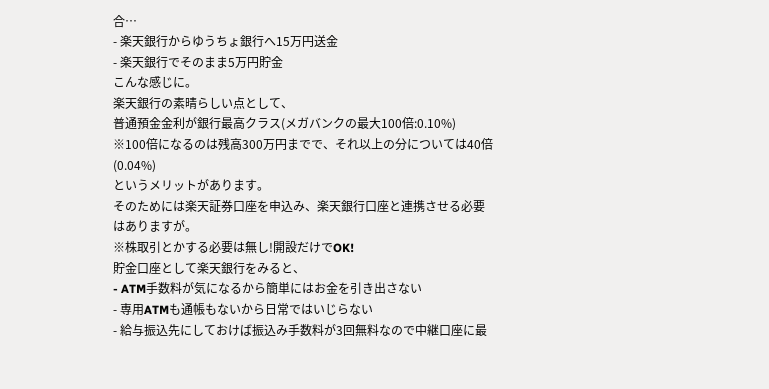合…
- 楽天銀行からゆうちょ銀行へ15万円送金
- 楽天銀行でそのまま5万円貯金
こんな感じに。
楽天銀行の素晴らしい点として、
普通預金金利が銀行最高クラス(メガバンクの最大100倍:0.10%)
※100倍になるのは残高300万円までで、それ以上の分については40倍(0.04%)
というメリットがあります。
そのためには楽天証券口座を申込み、楽天銀行口座と連携させる必要はありますが。
※株取引とかする必要は無し!開設だけでOK!
貯金口座として楽天銀行をみると、
- ATM手数料が気になるから簡単にはお金を引き出さない
- 専用ATMも通帳もないから日常ではいじらない
- 給与振込先にしておけば振込み手数料が3回無料なので中継口座に最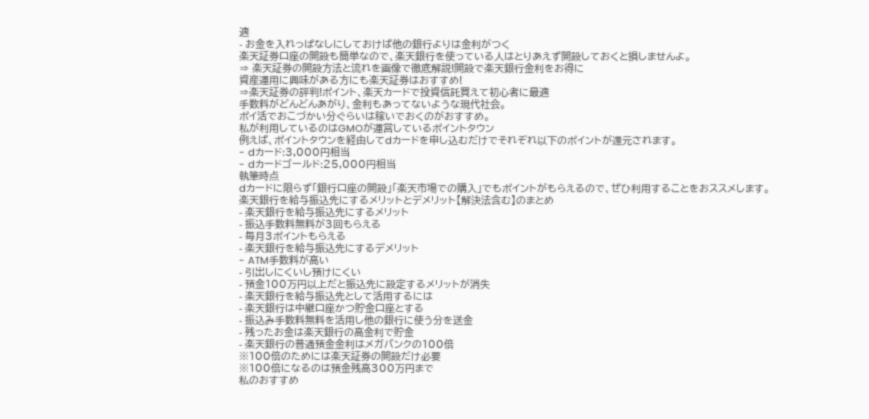適
- お金を入れっぱなしにしておけば他の銀行よりは金利がつく
楽天証券口座の開設も簡単なので、楽天銀行を使っている人はとりあえず開設しておくと損しませんよ。
⇒ 楽天証券の開設方法と流れを画像で徹底解説!開設で楽天銀行金利をお得に
資産運用に興味がある方にも楽天証券はおすすめ!
⇒楽天証券の評判!ポイント、楽天カードで投資信託買えて初心者に最適
手数料がどんどんあがり、金利もあってないような現代社会。
ポイ活でおこづかい分ぐらいは稼いでおくのがおすすめ。
私が利用しているのはGMOが運営しているポイントタウン
例えば、ポイントタウンを経由してdカードを申し込むだけでそれぞれ以下のポイントが還元されます。
- dカード:3,000円相当
- dカードゴールド:25,000円相当
執筆時点
dカードに限らず「銀行口座の開設」「楽天市場での購入」でもポイントがもらえるので、ぜひ利用することをおススメします。
楽天銀行を給与振込先にするメリットとデメリット【解決法含む】のまとめ
- 楽天銀行を給与振込先にするメリット
- 振込手数料無料が3回もらえる
- 毎月3ポイントもらえる
- 楽天銀行を給与振込先にするデメリット
- ATM手数料が高い
- 引出しにくいし預けにくい
- 預金100万円以上だと振込先に設定するメリットが消失
- 楽天銀行を給与振込先として活用するには
- 楽天銀行は中継口座かつ貯金口座とする
- 振込み手数料無料を活用し他の銀行に使う分を送金
- 残ったお金は楽天銀行の高金利で貯金
- 楽天銀行の普通預金金利はメガバンクの100倍
※100倍のためには楽天証券の開設だけ必要
※100倍になるのは預金残高300万円まで
私のおすすめ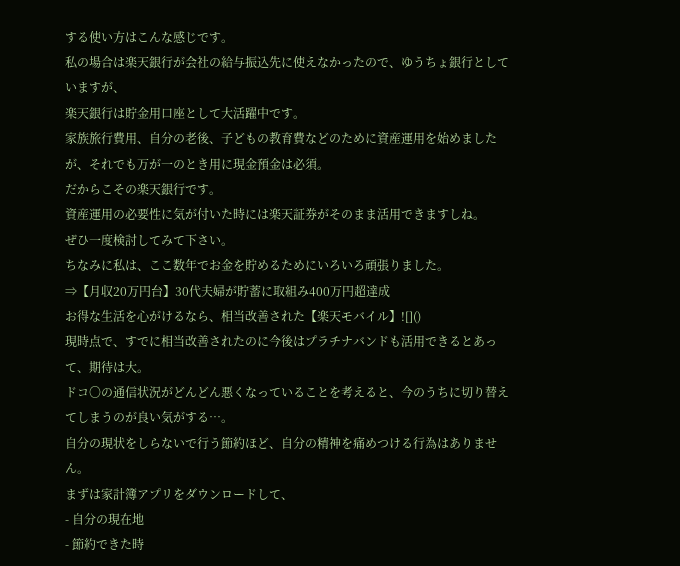する使い方はこんな感じです。
私の場合は楽天銀行が会社の給与振込先に使えなかったので、ゆうちょ銀行としていますが、
楽天銀行は貯金用口座として大活躍中です。
家族旅行費用、自分の老後、子どもの教育費などのために資産運用を始めましたが、それでも万が一のとき用に現金預金は必須。
だからこその楽天銀行です。
資産運用の必要性に気が付いた時には楽天証券がそのまま活用できますしね。
ぜひ一度検討してみて下さい。
ちなみに私は、ここ数年でお金を貯めるためにいろいろ頑張りました。
⇒【月収20万円台】30代夫婦が貯蓄に取組み400万円超達成
お得な生活を心がけるなら、相当改善された【楽天モバイル】![]()
現時点で、すでに相当改善されたのに今後はプラチナバンドも活用できるとあって、期待は大。
ドコ〇の通信状況がどんどん悪くなっていることを考えると、今のうちに切り替えてしまうのが良い気がする…。
自分の現状をしらないで行う節約ほど、自分の精神を痛めつける行為はありません。
まずは家計簿アプリをダウンロードして、
- 自分の現在地
- 節約できた時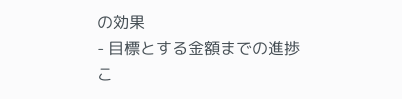の効果
- 目標とする金額までの進捗
こ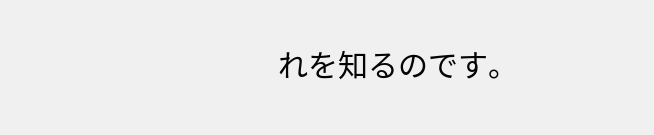れを知るのです。